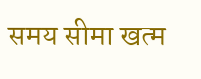समय सीमा खत्म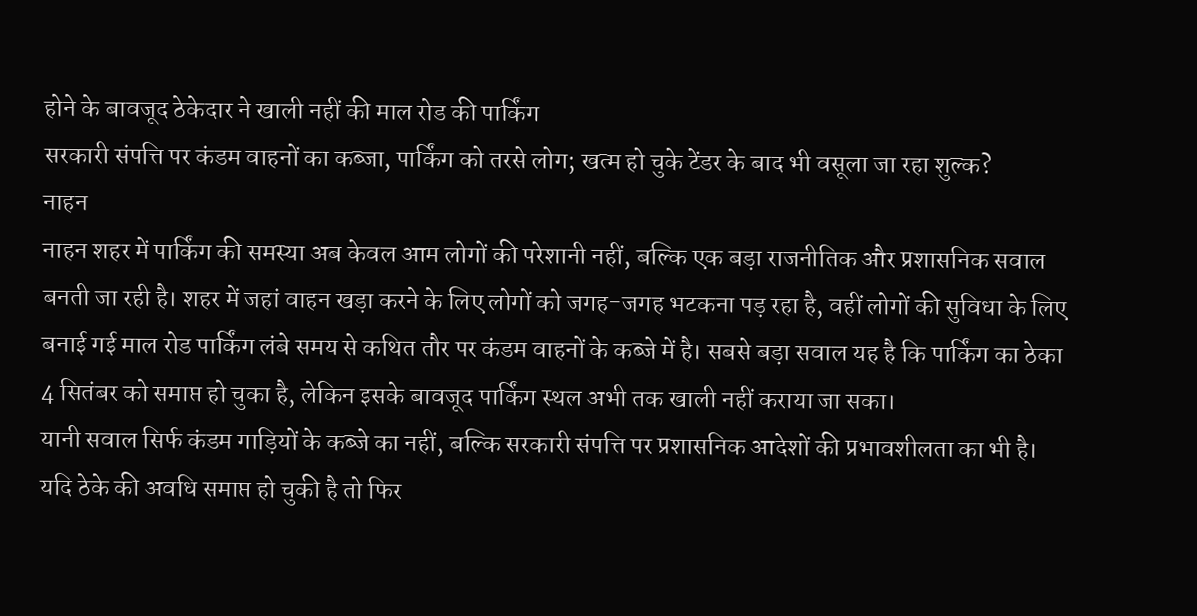होने के बावजूद ठेकेदार ने खाली नहीं की माल रोड की पार्किंग
सरकारी संपत्ति पर कंडम वाहनों का कब्जा, पार्किंग को तरसे लोग; खत्म हो चुके टेंडर के बाद भी वसूला जा रहा शुल्क?
नाहन
नाहन शहर में पार्किंग की समस्या अब केवल आम लोगों की परेशानी नहीं, बल्कि एक बड़ा राजनीतिक और प्रशासनिक सवाल बनती जा रही है। शहर में जहां वाहन खड़ा करने के लिए लोगों को जगह-जगह भटकना पड़ रहा है, वहीं लोगों की सुविधा के लिए बनाई गई माल रोड पार्किंग लंबे समय से कथित तौर पर कंडम वाहनों के कब्जे में है। सबसे बड़ा सवाल यह है कि पार्किंग का ठेका 4 सितंबर को समाप्त हो चुका है, लेकिन इसके बावजूद पार्किंग स्थल अभी तक खाली नहीं कराया जा सका।
यानी सवाल सिर्फ कंडम गाड़ियों के कब्जे का नहीं, बल्कि सरकारी संपत्ति पर प्रशासनिक आदेशों की प्रभावशीलता का भी है। यदि ठेके की अवधि समाप्त हो चुकी है तो फिर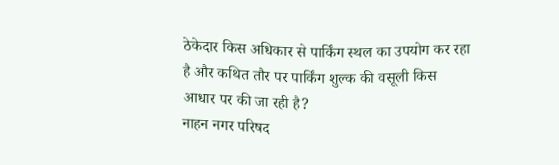ठेकेदार किस अधिकार से पार्किंग स्थल का उपयोग कर रहा है और कथित तौर पर पार्किंग शुल्क की वसूली किस आधार पर की जा रही है?
नाहन नगर परिषद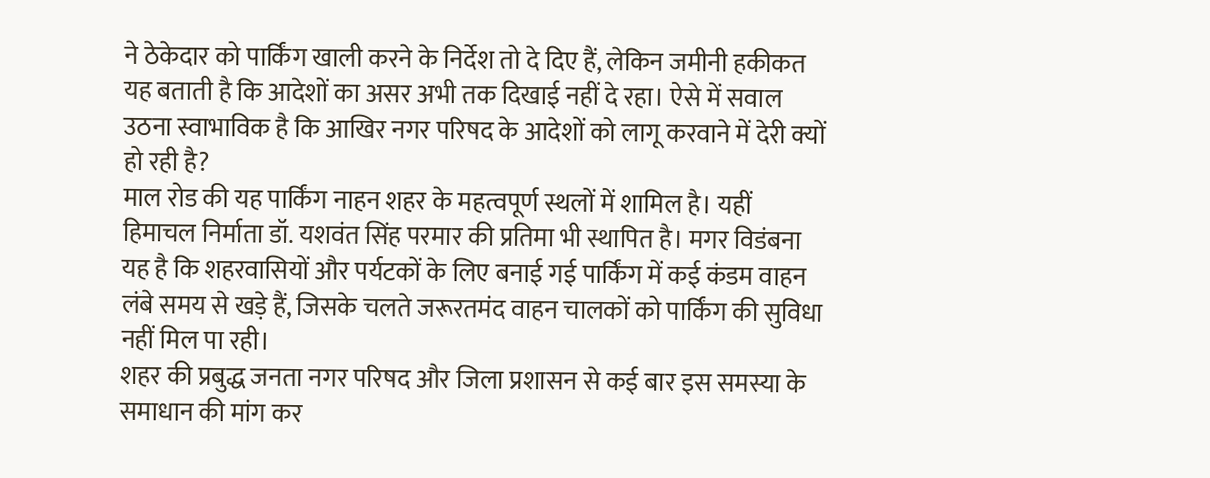ने ठेकेदार को पार्किंग खाली करने के निर्देश तो दे दिए हैं, लेकिन जमीनी हकीकत यह बताती है कि आदेशों का असर अभी तक दिखाई नहीं दे रहा। ऐसे में सवाल उठना स्वाभाविक है कि आखिर नगर परिषद के आदेशों को लागू करवाने में देरी क्यों हो रही है?
माल रोड की यह पार्किंग नाहन शहर के महत्वपूर्ण स्थलों में शामिल है। यहीं हिमाचल निर्माता डॉ. यशवंत सिंह परमार की प्रतिमा भी स्थापित है। मगर विडंबना यह है कि शहरवासियों और पर्यटकों के लिए बनाई गई पार्किंग में कई कंडम वाहन लंबे समय से खड़े हैं, जिसके चलते जरूरतमंद वाहन चालकों को पार्किंग की सुविधा नहीं मिल पा रही।
शहर की प्रबुद्ध जनता नगर परिषद और जिला प्रशासन से कई बार इस समस्या के समाधान की मांग कर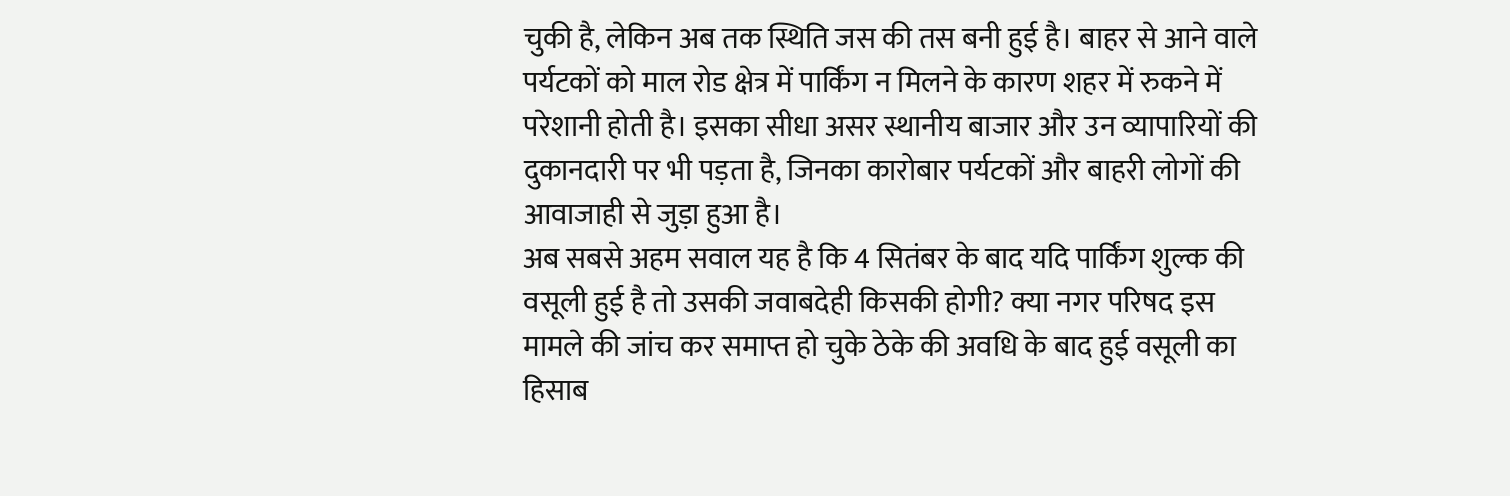चुकी है, लेकिन अब तक स्थिति जस की तस बनी हुई है। बाहर से आने वाले पर्यटकों को माल रोड क्षेत्र में पार्किंग न मिलने के कारण शहर में रुकने में परेशानी होती है। इसका सीधा असर स्थानीय बाजार और उन व्यापारियों की दुकानदारी पर भी पड़ता है, जिनका कारोबार पर्यटकों और बाहरी लोगों की आवाजाही से जुड़ा हुआ है।
अब सबसे अहम सवाल यह है कि 4 सितंबर के बाद यदि पार्किंग शुल्क की वसूली हुई है तो उसकी जवाबदेही किसकी होगी? क्या नगर परिषद इस मामले की जांच कर समाप्त हो चुके ठेके की अवधि के बाद हुई वसूली का हिसाब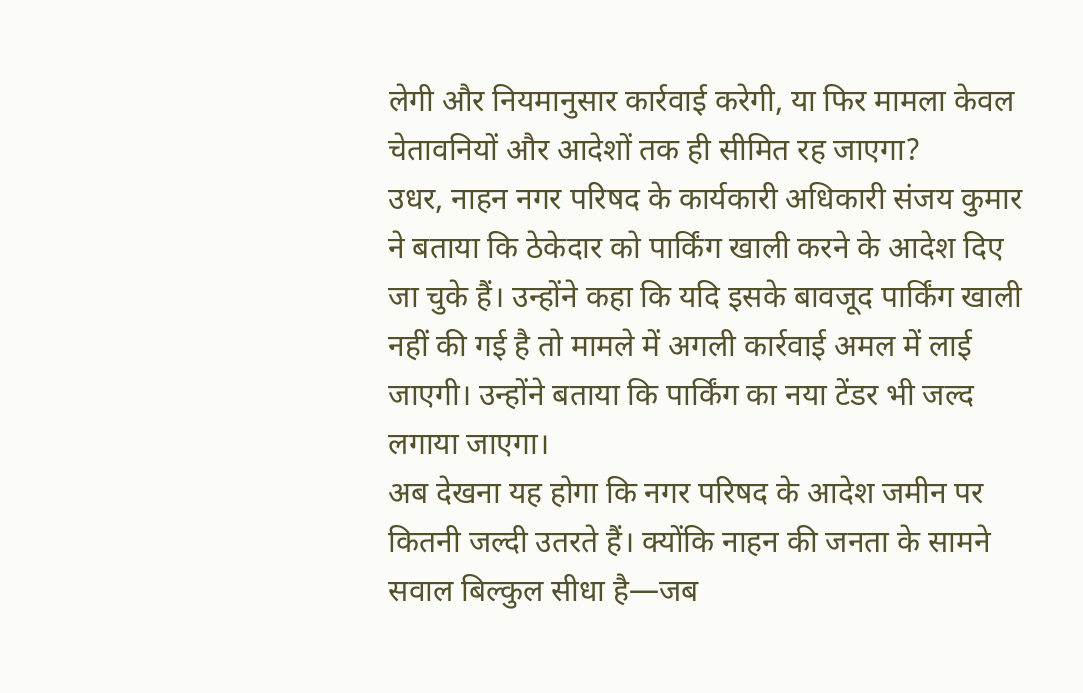लेगी और नियमानुसार कार्रवाई करेगी, या फिर मामला केवल चेतावनियों और आदेशों तक ही सीमित रह जाएगा?
उधर, नाहन नगर परिषद के कार्यकारी अधिकारी संजय कुमार ने बताया कि ठेकेदार को पार्किंग खाली करने के आदेश दिए जा चुके हैं। उन्होंने कहा कि यदि इसके बावजूद पार्किंग खाली नहीं की गई है तो मामले में अगली कार्रवाई अमल में लाई जाएगी। उन्होंने बताया कि पार्किंग का नया टेंडर भी जल्द लगाया जाएगा।
अब देखना यह होगा कि नगर परिषद के आदेश जमीन पर कितनी जल्दी उतरते हैं। क्योंकि नाहन की जनता के सामने सवाल बिल्कुल सीधा है—जब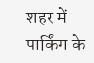शहर में पार्किंग के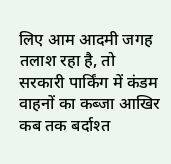लिए आम आदमी जगह तलाश रहा है, तो सरकारी पार्किंग में कंडम वाहनों का कब्जा आखिर कब तक बर्दाश्त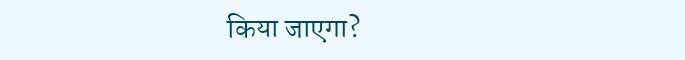किया जाएगा?